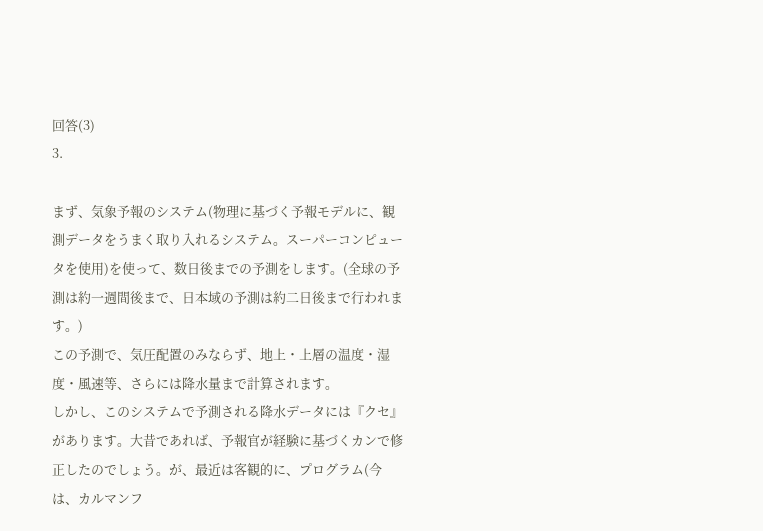回答(3)
3.

まず、気象予報のシステム(物理に基づく予報モデルに、観測データをうまく取り入れるシステム。スーパーコンピュータを使用)を使って、数日後までの予測をします。(全球の予測は約一週間後まで、日本域の予測は約二日後まで行われます。)
この予測で、気圧配置のみならず、地上・上層の温度・湿度・風速等、さらには降水量まで計算されます。
しかし、このシステムで予測される降水データには『クセ』があります。大昔であれば、予報官が経験に基づくカンで修正したのでしょう。が、最近は客観的に、プログラム(今は、カルマンフ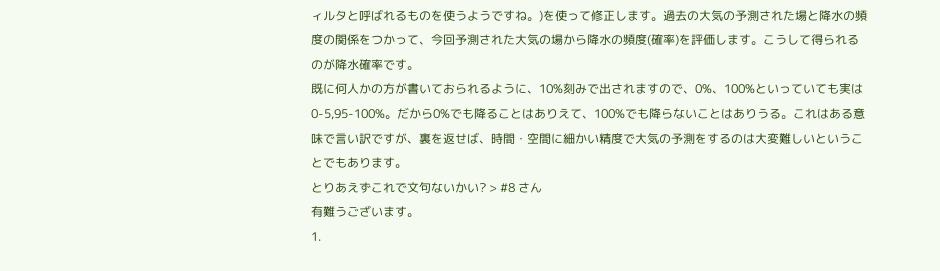ィルタと呼ばれるものを使うようですね。)を使って修正します。過去の大気の予測された場と降水の頻度の関係をつかって、今回予測された大気の場から降水の頻度(確率)を評価します。こうして得られるのが降水確率です。
既に何人かの方が書いておられるように、10%刻みで出されますので、0%、100%といっていても実は0-5,95-100%。だから0%でも降ることはありえて、100%でも降らないことはありうる。これはある意味で言い訳ですが、裏を返せば、時間・空間に細かい精度で大気の予測をするのは大変難しいということでもあります。
とりあえずこれで文句ないかい? > #8 さん
有難うございます。
1.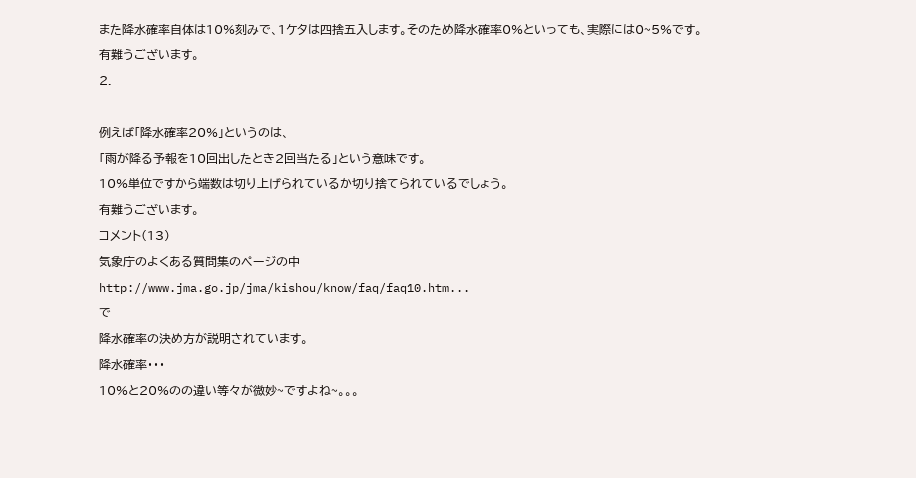また降水確率自体は10%刻みで、1ケタは四捨五入します。そのため降水確率0%といっても、実際には0~5%です。
有難うございます。
2.

例えば「降水確率20%」というのは、
「雨が降る予報を10回出したとき2回当たる」という意味です。
10%単位ですから端数は切り上げられているか切り捨てられているでしょう。
有難うございます。
コメント(13)
気象庁のよくある質問集のページの中
http://www.jma.go.jp/jma/kishou/know/faq/faq10.htm...
で
降水確率の決め方が説明されています。
降水確率・・・
10%と20%のの違い等々が微妙~ですよね~。。。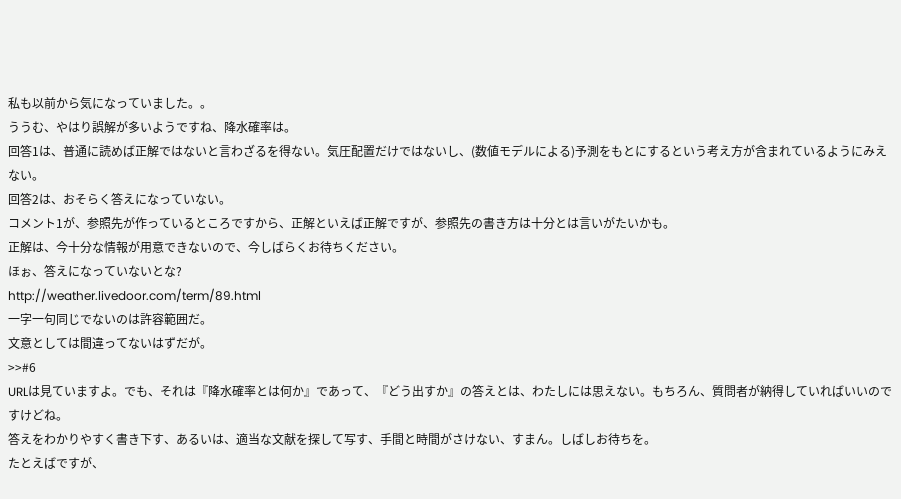私も以前から気になっていました。。
ううむ、やはり誤解が多いようですね、降水確率は。
回答1は、普通に読めば正解ではないと言わざるを得ない。気圧配置だけではないし、(数値モデルによる)予測をもとにするという考え方が含まれているようにみえない。
回答2は、おそらく答えになっていない。
コメント1が、参照先が作っているところですから、正解といえば正解ですが、参照先の書き方は十分とは言いがたいかも。
正解は、今十分な情報が用意できないので、今しばらくお待ちください。
ほぉ、答えになっていないとな?
http://weather.livedoor.com/term/89.html
一字一句同じでないのは許容範囲だ。
文意としては間違ってないはずだが。
>>#6
URLは見ていますよ。でも、それは『降水確率とは何か』であって、『どう出すか』の答えとは、わたしには思えない。もちろん、質問者が納得していればいいのですけどね。
答えをわかりやすく書き下す、あるいは、適当な文献を探して写す、手間と時間がさけない、すまん。しばしお待ちを。
たとえばですが、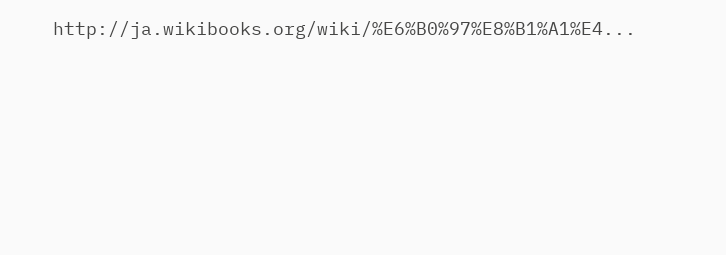http://ja.wikibooks.org/wiki/%E6%B0%97%E8%B1%A1%E4...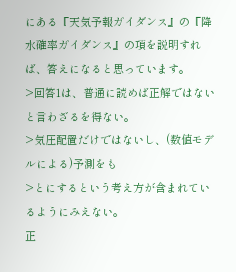にある『天気予報ガイダンス』の『降水確率ガイダンス』の項を説明すれば、答えになると思っています。
>回答1は、普通に読めば正解ではないと言わざるを得ない。
>気圧配置だけではないし、(数値モデルによる)予測をも
>とにするという考え方が含まれているようにみえない。
正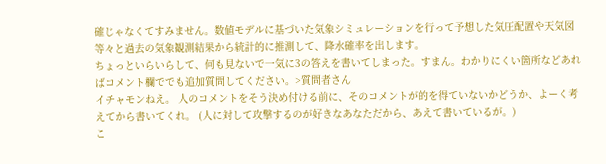確じゃなくてすみません。数値モデルに基づいた気象シミュレーションを行って予想した気圧配置や天気図等々と過去の気象観測結果から統計的に推測して、降水確率を出します。
ちょっといらいらして、何も見ないで一気に3の答えを書いてしまった。すまん。わかりにくい箇所などあればコメント欄ででも追加質問してください。>質問者さん
イチャモンねえ。 人のコメントをそう決め付ける前に、そのコメントが的を得ていないかどうか、よーく考えてから書いてくれ。 (人に対して攻撃するのが好きなあなただから、あえて書いているが。)
こ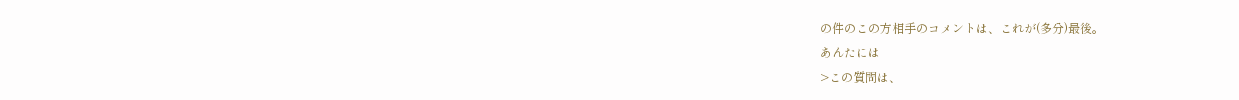の件のこの方相手のコメントは、これが(多分)最後。
あんたには
>この質問は、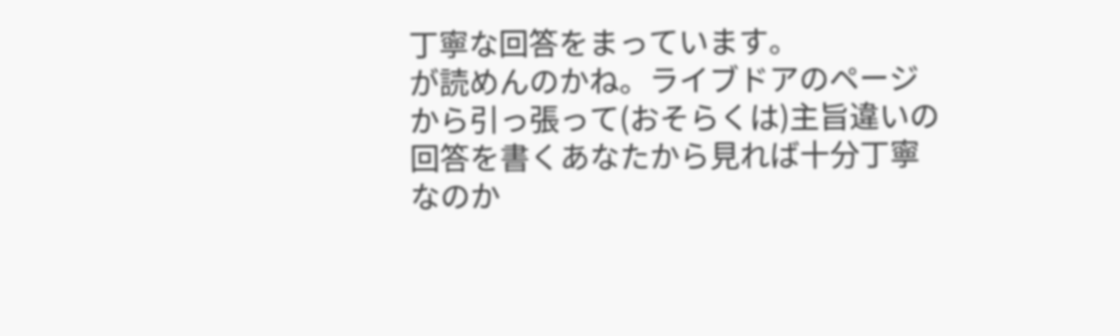丁寧な回答をまっています。
が読めんのかね。ライブドアのページから引っ張って(おそらくは)主旨違いの回答を書くあなたから見れば十分丁寧なのか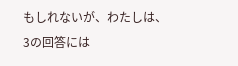もしれないが、わたしは、3の回答には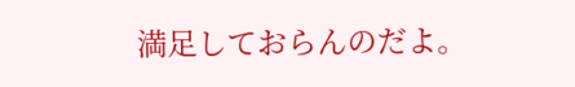満足しておらんのだよ。